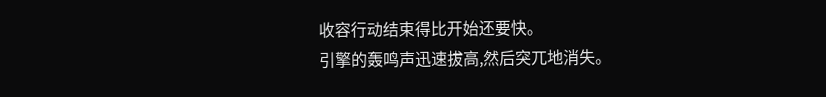收容行动结束得比开始还要快。
引擎的轰鸣声迅速拔高,然后突兀地消失。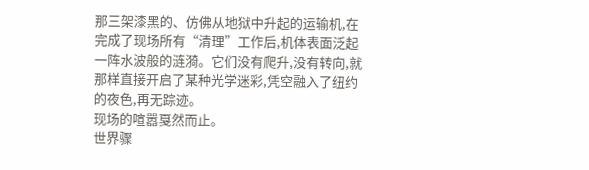那三架漆黑的、仿佛从地狱中升起的运输机,在完成了现场所有“清理”工作后,机体表面泛起一阵水波般的涟漪。它们没有爬升,没有转向,就那样直接开启了某种光学迷彩,凭空融入了纽约的夜色,再无踪迹。
现场的喧嚣戛然而止。
世界骤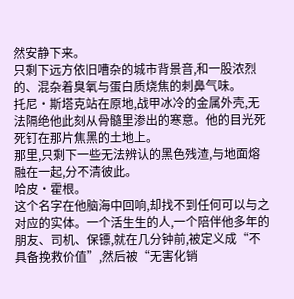然安静下来。
只剩下远方依旧嘈杂的城市背景音,和一股浓烈的、混杂着臭氧与蛋白质烧焦的刺鼻气味。
托尼·斯塔克站在原地,战甲冰冷的金属外壳,无法隔绝他此刻从骨髓里渗出的寒意。他的目光死死钉在那片焦黑的土地上。
那里,只剩下一些无法辨认的黑色残渣,与地面熔融在一起,分不清彼此。
哈皮·霍根。
这个名字在他脑海中回响,却找不到任何可以与之对应的实体。一个活生生的人,一个陪伴他多年的朋友、司机、保镖,就在几分钟前,被定义成“不具备挽救价值”,然后被“无害化销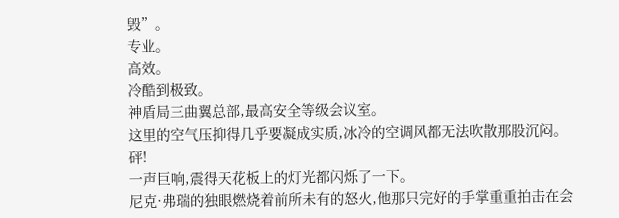毁”。
专业。
高效。
冷酷到极致。
神盾局三曲翼总部,最高安全等级会议室。
这里的空气压抑得几乎要凝成实质,冰冷的空调风都无法吹散那股沉闷。
砰!
一声巨响,震得天花板上的灯光都闪烁了一下。
尼克·弗瑞的独眼燃烧着前所未有的怒火,他那只完好的手掌重重拍击在会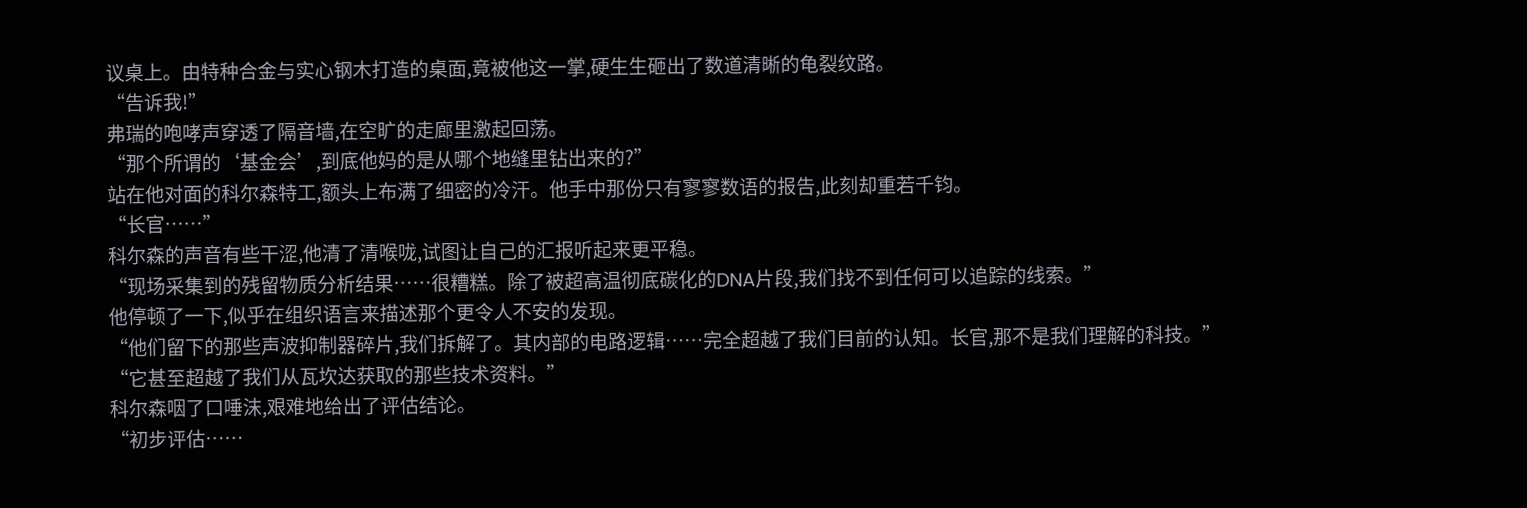议桌上。由特种合金与实心钢木打造的桌面,竟被他这一掌,硬生生砸出了数道清晰的龟裂纹路。
“告诉我!”
弗瑞的咆哮声穿透了隔音墙,在空旷的走廊里激起回荡。
“那个所谓的‘基金会’,到底他妈的是从哪个地缝里钻出来的?”
站在他对面的科尔森特工,额头上布满了细密的冷汗。他手中那份只有寥寥数语的报告,此刻却重若千钧。
“长官……”
科尔森的声音有些干涩,他清了清喉咙,试图让自己的汇报听起来更平稳。
“现场采集到的残留物质分析结果……很糟糕。除了被超高温彻底碳化的DNA片段,我们找不到任何可以追踪的线索。”
他停顿了一下,似乎在组织语言来描述那个更令人不安的发现。
“他们留下的那些声波抑制器碎片,我们拆解了。其内部的电路逻辑……完全超越了我们目前的认知。长官,那不是我们理解的科技。”
“它甚至超越了我们从瓦坎达获取的那些技术资料。”
科尔森咽了口唾沫,艰难地给出了评估结论。
“初步评估……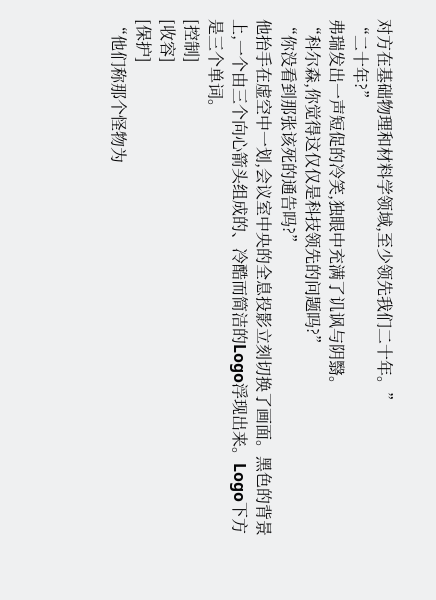对方在基础物理和材料学领域,至少领先我们二十年。”
“二十年?”
弗瑞发出一声短促的冷笑,独眼中充满了讥讽与阴翳。
“科尔森,你觉得这仅仅是科技领先的问题吗?”
“你没看到那张该死的通告吗?”
他抬手在虚空中一划,会议室中央的全息投影立刻切换了画面。黑色的背景上,一个由三个向心箭头组成的、冷酷而简洁的Logo浮现出来。Logo下方是三个单词。
[控制]
[收容]
[保护]
“他们称那个怪物为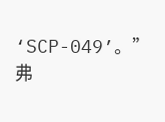‘SCP-049’。”
弗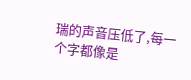瑞的声音压低了,每一个字都像是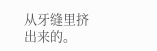从牙缝里挤出来的。